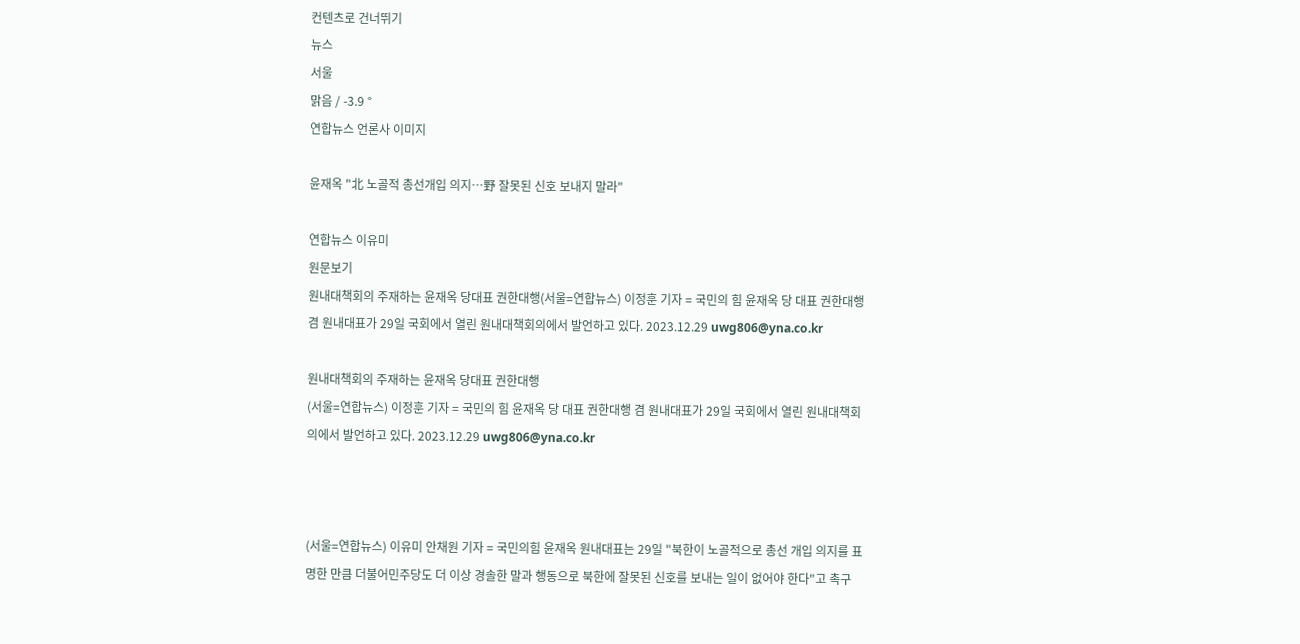컨텐츠로 건너뛰기
뉴스
서울
맑음 / -3.9 °
연합뉴스 언론사 이미지

윤재옥 "北 노골적 총선개입 의지…野 잘못된 신호 보내지 말라"

연합뉴스 이유미
원문보기
원내대책회의 주재하는 윤재옥 당대표 권한대행(서울=연합뉴스) 이정훈 기자 = 국민의 힘 윤재옥 당 대표 권한대행 겸 원내대표가 29일 국회에서 열린 원내대책회의에서 발언하고 있다. 2023.12.29 uwg806@yna.co.kr

원내대책회의 주재하는 윤재옥 당대표 권한대행
(서울=연합뉴스) 이정훈 기자 = 국민의 힘 윤재옥 당 대표 권한대행 겸 원내대표가 29일 국회에서 열린 원내대책회의에서 발언하고 있다. 2023.12.29 uwg806@yna.co.kr



(서울=연합뉴스) 이유미 안채원 기자 = 국민의힘 윤재옥 원내대표는 29일 "북한이 노골적으로 총선 개입 의지를 표명한 만큼 더불어민주당도 더 이상 경솔한 말과 행동으로 북한에 잘못된 신호를 보내는 일이 없어야 한다"고 촉구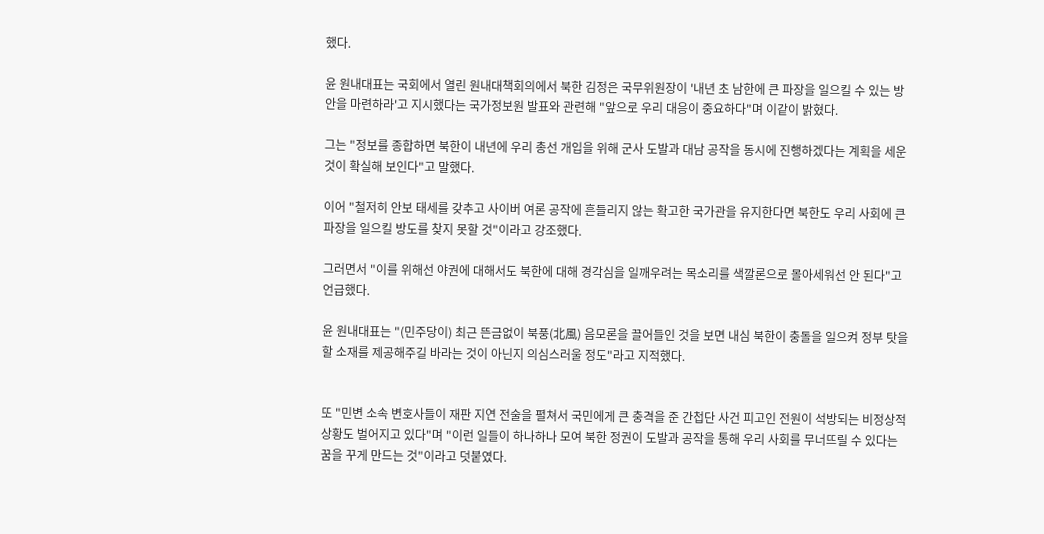했다.

윤 원내대표는 국회에서 열린 원내대책회의에서 북한 김정은 국무위원장이 '내년 초 남한에 큰 파장을 일으킬 수 있는 방안을 마련하라'고 지시했다는 국가정보원 발표와 관련해 "앞으로 우리 대응이 중요하다"며 이같이 밝혔다.

그는 "정보를 종합하면 북한이 내년에 우리 총선 개입을 위해 군사 도발과 대남 공작을 동시에 진행하겠다는 계획을 세운 것이 확실해 보인다"고 말했다.

이어 "철저히 안보 태세를 갖추고 사이버 여론 공작에 흔들리지 않는 확고한 국가관을 유지한다면 북한도 우리 사회에 큰 파장을 일으킬 방도를 찾지 못할 것"이라고 강조했다.

그러면서 "이를 위해선 야권에 대해서도 북한에 대해 경각심을 일깨우려는 목소리를 색깔론으로 몰아세워선 안 된다"고 언급했다.

윤 원내대표는 "(민주당이) 최근 뜬금없이 북풍(北風) 음모론을 끌어들인 것을 보면 내심 북한이 충돌을 일으켜 정부 탓을 할 소재를 제공해주길 바라는 것이 아닌지 의심스러울 정도"라고 지적했다.


또 "민변 소속 변호사들이 재판 지연 전술을 펼쳐서 국민에게 큰 충격을 준 간첩단 사건 피고인 전원이 석방되는 비정상적 상황도 벌어지고 있다"며 "이런 일들이 하나하나 모여 북한 정권이 도발과 공작을 통해 우리 사회를 무너뜨릴 수 있다는 꿈을 꾸게 만드는 것"이라고 덧붙였다.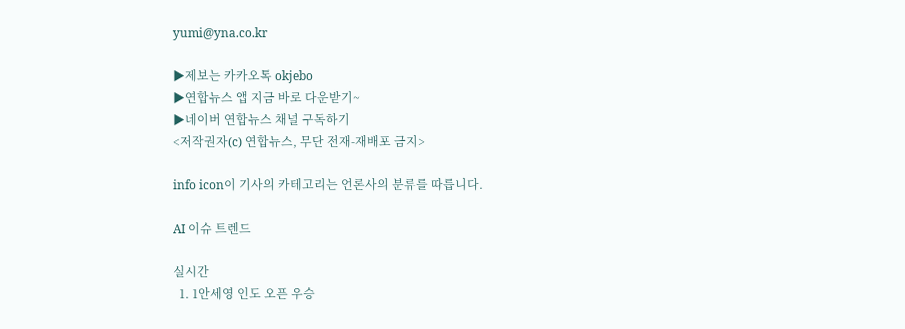yumi@yna.co.kr

▶제보는 카카오톡 okjebo
▶연합뉴스 앱 지금 바로 다운받기~
▶네이버 연합뉴스 채널 구독하기
<저작권자(c) 연합뉴스, 무단 전재-재배포 금지>

info icon이 기사의 카테고리는 언론사의 분류를 따릅니다.

AI 이슈 트렌드

실시간
  1. 1안세영 인도 오픈 우승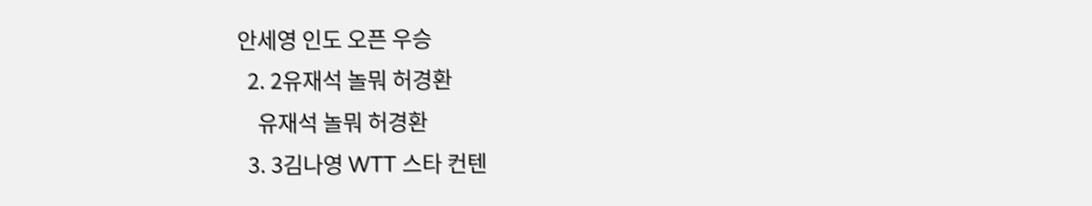안세영 인도 오픈 우승
  2. 2유재석 놀뭐 허경환
    유재석 놀뭐 허경환
  3. 3김나영 WTT 스타 컨텐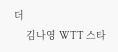더
    김나영 WTT 스타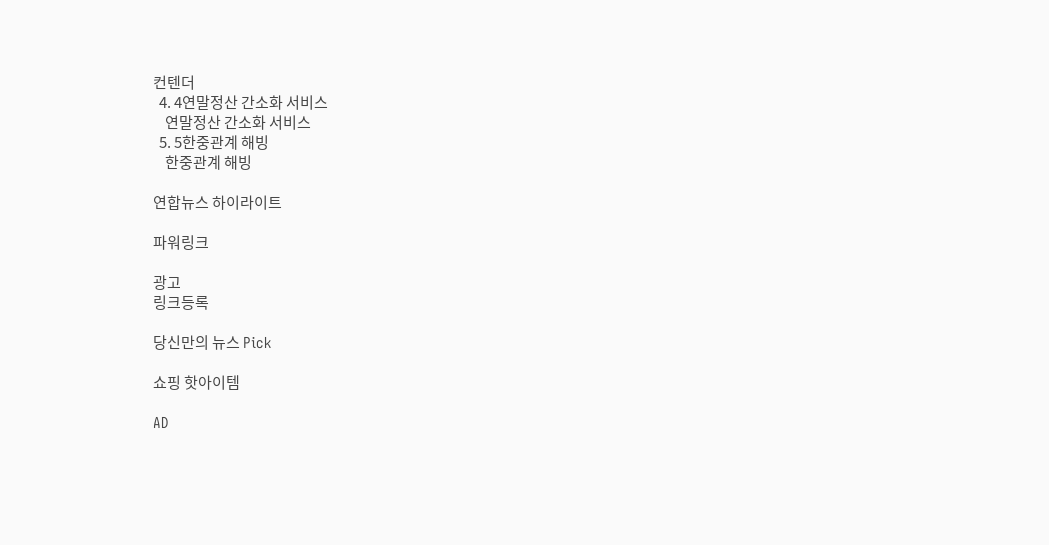컨텐더
  4. 4연말정산 간소화 서비스
    연말정산 간소화 서비스
  5. 5한중관계 해빙
    한중관계 해빙

연합뉴스 하이라이트

파워링크

광고
링크등록

당신만의 뉴스 Pick

쇼핑 핫아이템

AD